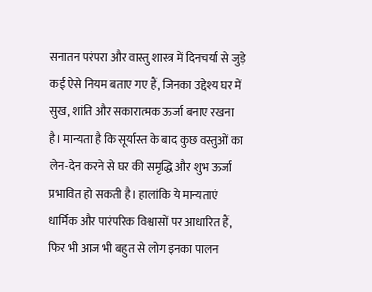सनातन परंपरा और वास्तु शास्त्र में दिनचर्या से जुड़े कई ऐसे नियम बताए गए हैं, जिनका उद्देश्य घर में सुख, शांति और सकारात्मक ऊर्जा बनाए रखना है। मान्यता है कि सूर्यास्त के बाद कुछ वस्तुओं का लेन-देन करने से घर की समृद्धि और शुभ ऊर्जा प्रभावित हो सकती है। हालांकि ये मान्यताएं धार्मिक और पारंपरिक विश्वासों पर आधारित हैं, फिर भी आज भी बहुत से लोग इनका पालन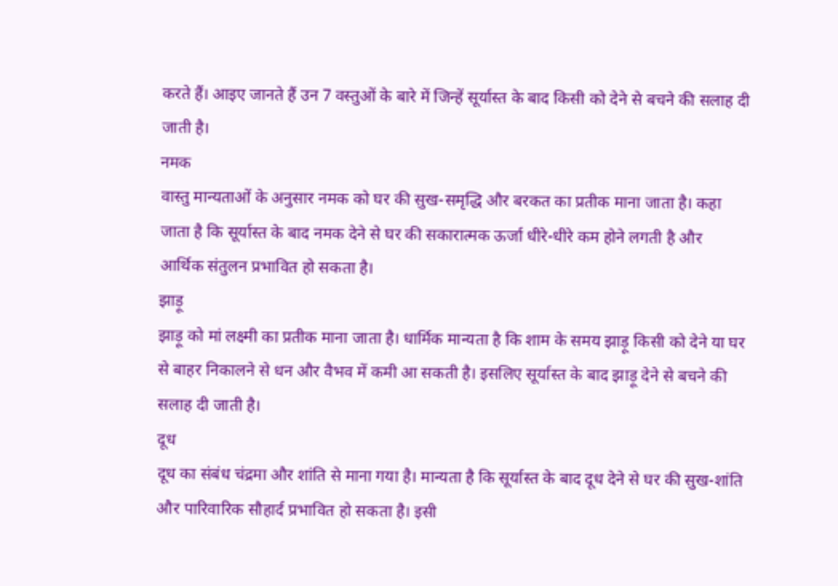करते हैं। आइए जानते हैं उन 7 वस्तुओं के बारे में जिन्हें सूर्यास्त के बाद किसी को देने से बचने की सलाह दी जाती है।
नमक
वास्तु मान्यताओं के अनुसार नमक को घर की सुख-समृद्धि और बरकत का प्रतीक माना जाता है। कहा जाता है कि सूर्यास्त के बाद नमक देने से घर की सकारात्मक ऊर्जा धीरे-धीरे कम होने लगती है और आर्थिक संतुलन प्रभावित हो सकता है।
झाड़ू
झाड़ू को मां लक्ष्मी का प्रतीक माना जाता है। धार्मिक मान्यता है कि शाम के समय झाड़ू किसी को देने या घर से बाहर निकालने से धन और वैभव में कमी आ सकती है। इसलिए सूर्यास्त के बाद झाड़ू देने से बचने की सलाह दी जाती है।
दूध
दूध का संबंध चंद्रमा और शांति से माना गया है। मान्यता है कि सूर्यास्त के बाद दूध देने से घर की सुख-शांति और पारिवारिक सौहार्द प्रभावित हो सकता है। इसी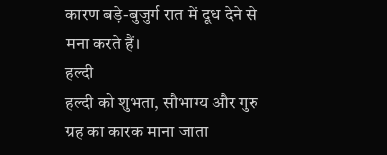कारण बड़े-बुजुर्ग रात में दूध देने से मना करते हैं।
हल्दी
हल्दी को शुभता, सौभाग्य और गुरु ग्रह का कारक माना जाता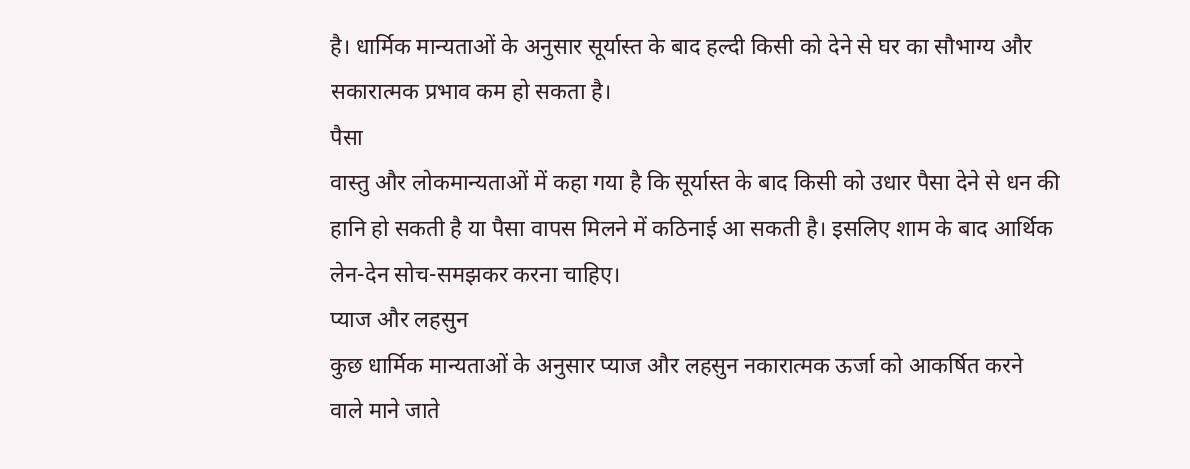है। धार्मिक मान्यताओं के अनुसार सूर्यास्त के बाद हल्दी किसी को देने से घर का सौभाग्य और सकारात्मक प्रभाव कम हो सकता है।
पैसा
वास्तु और लोकमान्यताओं में कहा गया है कि सूर्यास्त के बाद किसी को उधार पैसा देने से धन की हानि हो सकती है या पैसा वापस मिलने में कठिनाई आ सकती है। इसलिए शाम के बाद आर्थिक लेन-देन सोच-समझकर करना चाहिए।
प्याज और लहसुन
कुछ धार्मिक मान्यताओं के अनुसार प्याज और लहसुन नकारात्मक ऊर्जा को आकर्षित करने वाले माने जाते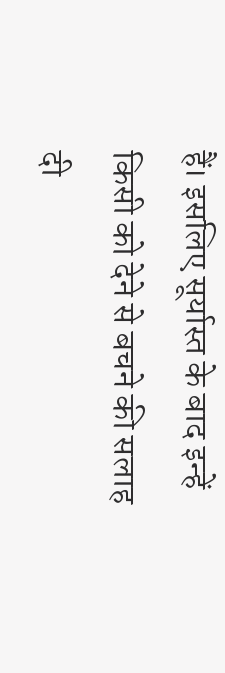हैं। इसलिए सूर्यास्त के बाद इन्हें किसी को देने से बचने की सलाह दी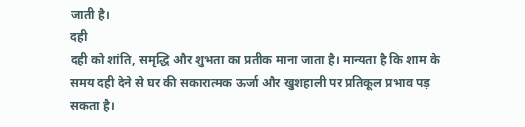जाती है।
दही
दही को शांति, समृद्धि और शुभता का प्रतीक माना जाता है। मान्यता है कि शाम के समय दही देने से घर की सकारात्मक ऊर्जा और खुशहाली पर प्रतिकूल प्रभाव पड़ सकता है।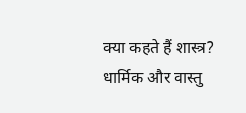क्या कहते हैं शास्त्र?
धार्मिक और वास्तु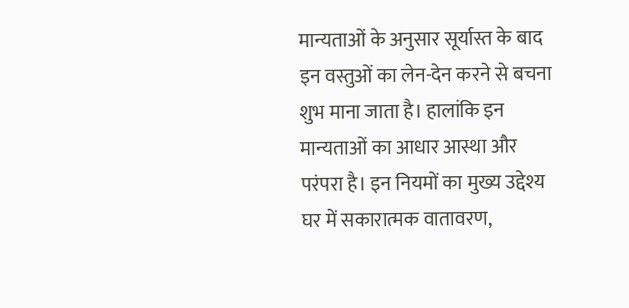मान्यताओं के अनुसार सूर्यास्त के बाद इन वस्तुओं का लेन-देन करने से बचना शुभ माना जाता है। हालांकि इन मान्यताओं का आधार आस्था और परंपरा है। इन नियमों का मुख्य उद्देश्य घर में सकारात्मक वातावरण,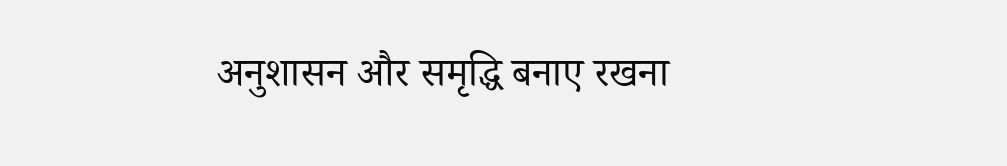अनुशासन और समृद्धि बनाए रखना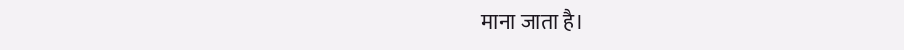माना जाता है।